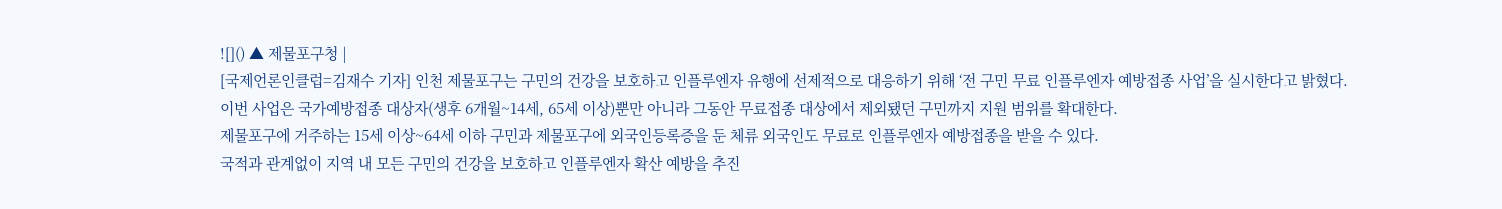![]() ▲ 제물포구청 |
[국제언론인클럽=김재수 기자] 인천 제물포구는 구민의 건강을 보호하고 인플루엔자 유행에 선제적으로 대응하기 위해 ‘전 구민 무료 인플루엔자 예방접종 사업’을 실시한다고 밝혔다.
이번 사업은 국가예방접종 대상자(생후 6개월~14세, 65세 이상)뿐만 아니라 그동안 무료접종 대상에서 제외됐던 구민까지 지원 범위를 확대한다.
제물포구에 거주하는 15세 이상~64세 이하 구민과 제물포구에 외국인등록증을 둔 체류 외국인도 무료로 인플루엔자 예방접종을 받을 수 있다.
국적과 관계없이 지역 내 모든 구민의 건강을 보호하고 인플루엔자 확산 예방을 추진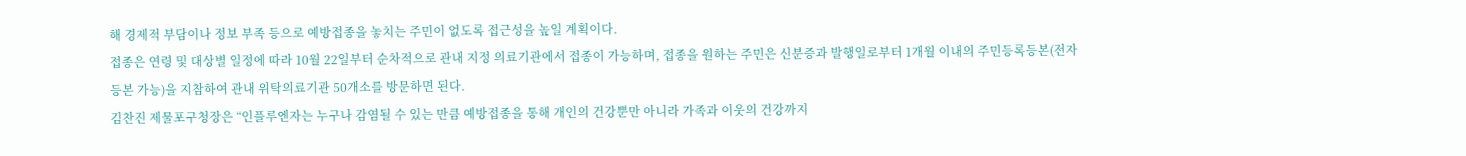해 경제적 부담이나 정보 부족 등으로 예방접종을 놓치는 주민이 없도록 접근성을 높일 계획이다.
접종은 연령 및 대상별 일정에 따라 10월 22일부터 순차적으로 관내 지정 의료기관에서 접종이 가능하며, 접종을 원하는 주민은 신분증과 발행일로부터 1개월 이내의 주민등록등본(전자등본 가능)을 지참하여 관내 위탁의료기관 50개소를 방문하면 된다.
김찬진 제물포구청장은 “인플루엔자는 누구나 감염될 수 있는 만큼 예방접종을 통해 개인의 건강뿐만 아니라 가족과 이웃의 건강까지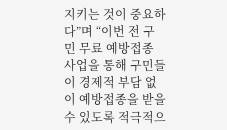지키는 것이 중요하다”며 “이번 전 구민 무료 예방접종 사업을 통해 구민들이 경제적 부담 없이 예방접종을 받을 수 있도록 적극적으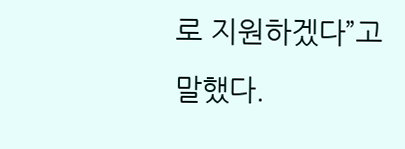로 지원하겠다”고 말했다.